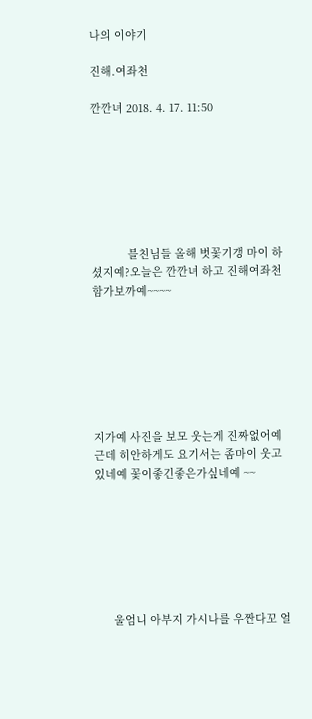나의 이야기

진해.여좌천

깐깐녀 2018. 4. 17. 11:50







            블친님들 올해 벗꽃기갱 마이 하셨지예?오늘은 깐깐녀 하고 진해여좌천 함가보까예~~~~







지가예 사진을 보모 웃는게 진짜없어예 근데 히안하게도 요기서는 좀마이 웃고있네예 꽃이좋긴좋은가싶네예 ~~







      울엄니 아부지 가시나를 우짠다꼬 얼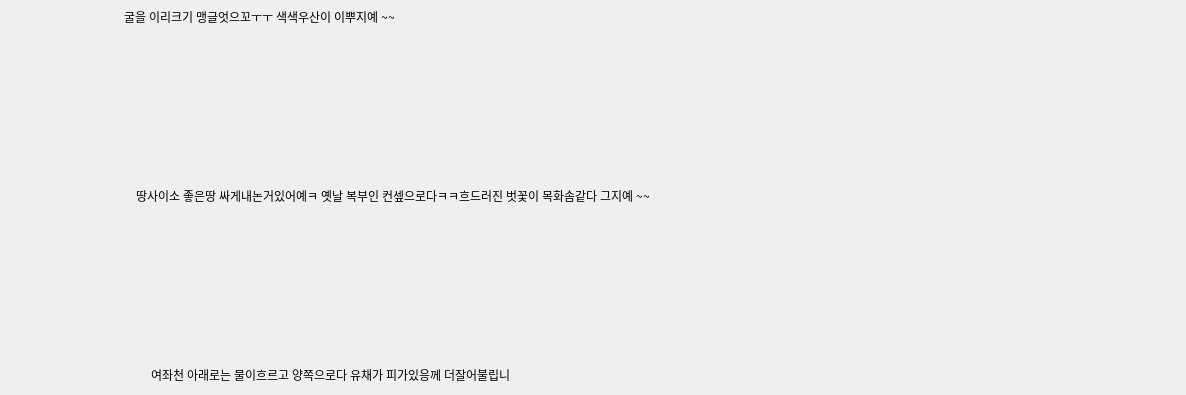굴을 이리크기 맹글엇으꼬ㅜㅜ 색색우산이 이뿌지예 ~~






    땅사이소 좋은땅 싸게내논거있어예ㅋ 옛날 복부인 컨셒으로다ㅋㅋ흐드러진 벗꽃이 목화솜같다 그지예 ~~






         여좌천 아래로는 물이흐르고 양쪽으로다 유채가 피가있응께 더잘어불립니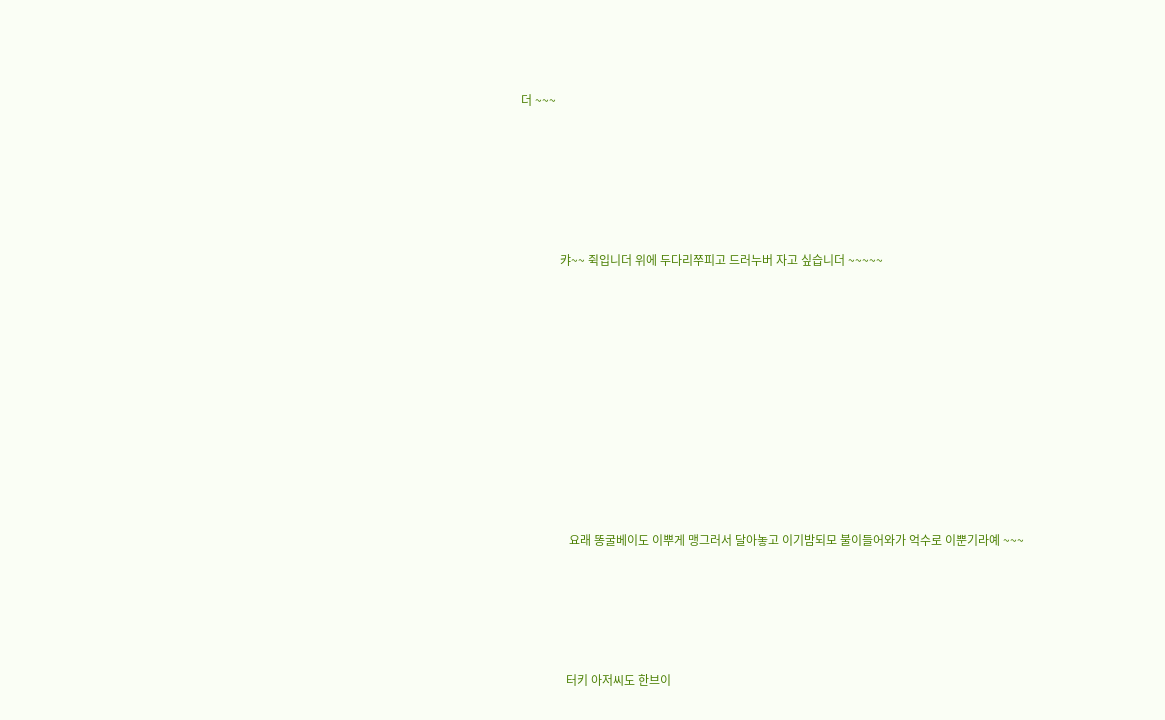더 ~~~







             캬~~ 쥑입니더 위에 두다리쭈피고 드러누버 자고 싶습니더 ~~~~~













                요래 똥굴베이도 이뿌게 맹그러서 달아놓고 이기밤되모 불이들어와가 억수로 이뿐기라예 ~~~






               터키 아저씨도 한브이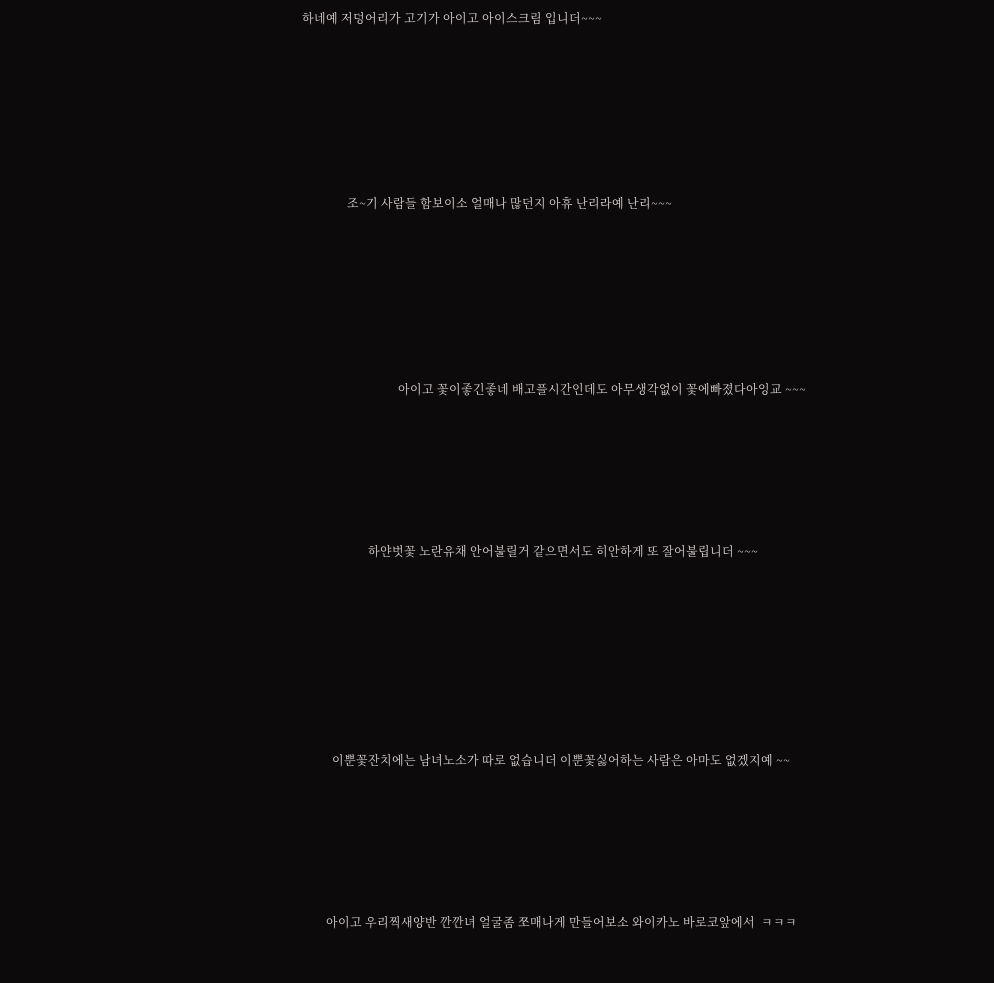하네예 저덩어리가 고기가 아이고 아이스크림 입니더~~~







               조~기 사람들 함보이소 얼매나 많던지 아휴 난리라예 난리~~~







                                아이고 꽃이좋긴좋네 배고플시간인데도 아무생각없이 꽃에빠졌다아잉교 ~~~






                      하얀벗꽃 노란유채 안어불릴거 같으면서도 히안하게 또 잘어불립니더 ~~~








          이뿐꽃잔치에는 남녀노소가 따로 없습니더 이뿐꽃싫어하는 사람은 아마도 없겠지예 ~~






        아이고 우리찍새양반 깐깐녀 얼굴좀 쪼매나게 만들어보소 와이카노 바로코앞에서  ㅋㅋㅋ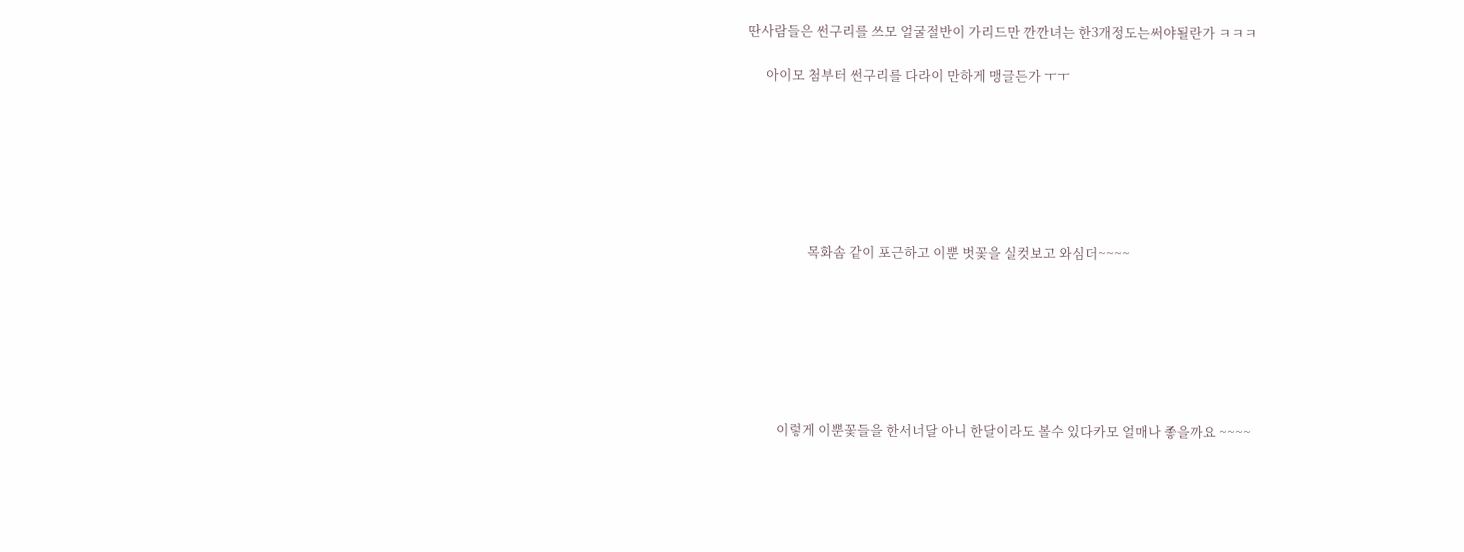딴사람들은 썬구리를 쓰모 얼굴절반이 가리드만 깐깐녀는 한3개정도는써야될란가 ㅋㅋㅋ

      아이모 첨부터 썬구리를 다라이 만하게 맹글든가 ㅜㅜ







                    목화솜 같이 포근하고 이뿐 벗꽃을 실컷보고 와심더~~~~







          이렇게 이뿐꽃들을 한서너달 아니 한달이라도 볼수 있다카모 얼매나 좋을까요 ~~~~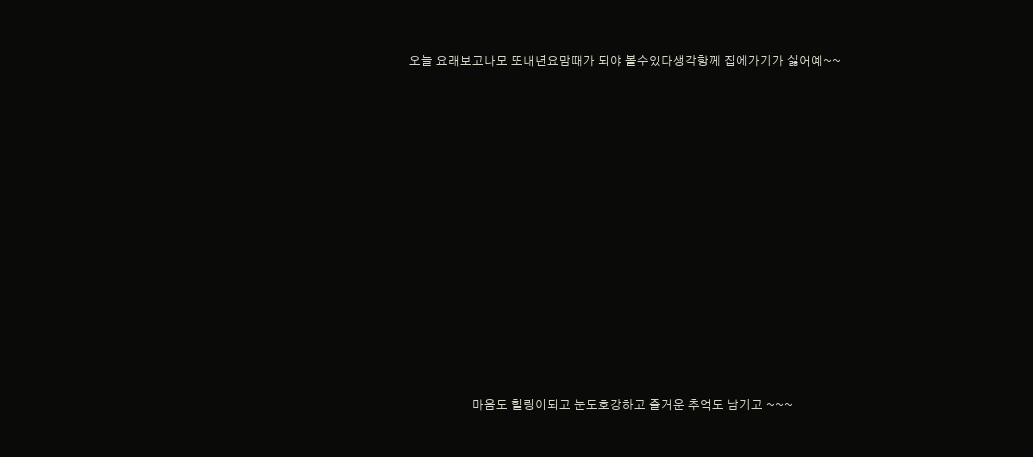오늘 요래보고나모 또내년요맘때가 되야 볼수있다생각항께 집에가기가 싫어예~~













                     마음도 힐링이되고 눈도호강하고 즐거운 추억도 남기고 ~~~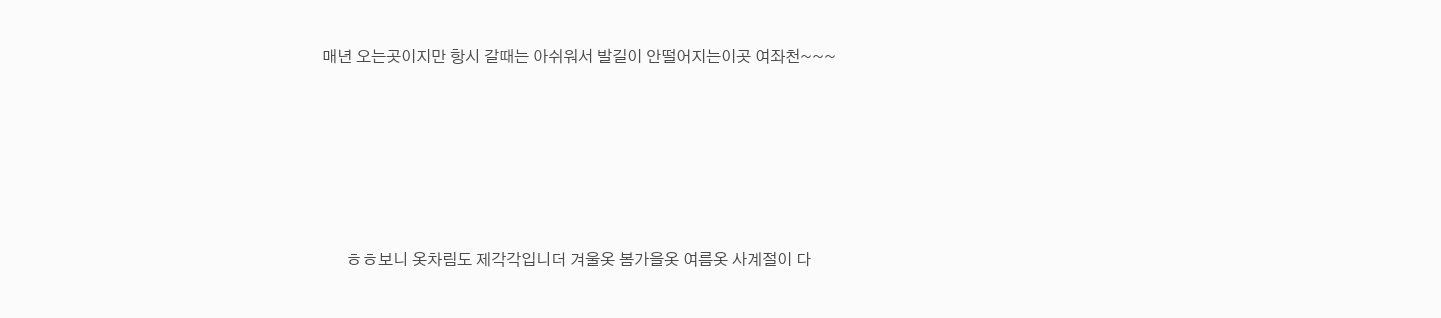매년 오는곳이지만 항시 갈때는 아쉬워서 발길이 안떨어지는이곳 여좌천~~~







      ㅎㅎ보니 옷차림도 제각각입니더 겨울옷 봄가을옷 여름옷 사계절이 다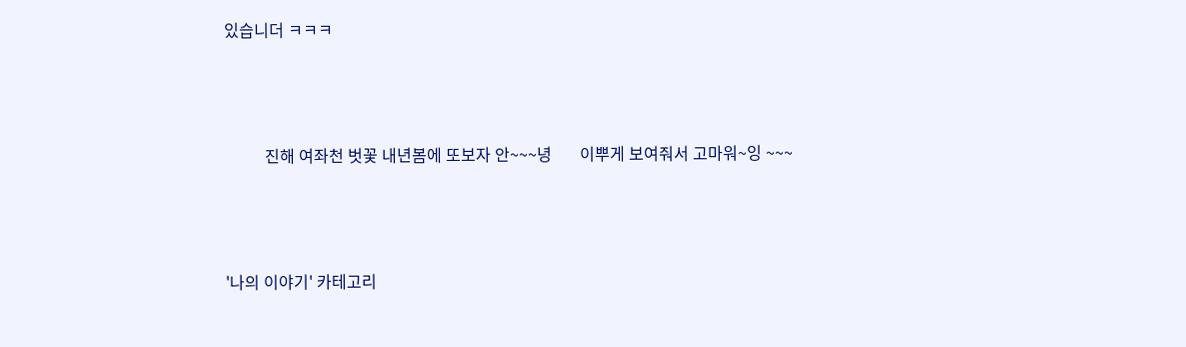있습니더 ㅋㅋㅋ






          진해 여좌천 벗꽃 내년봄에 또보자 안~~~녕       이뿌게 보여줘서 고마워~잉 ~~~






'나의 이야기' 카테고리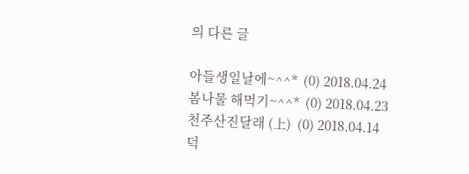의 다른 글

아들생일날에~^^*  (0) 2018.04.24
봄나물 해먹기~^^*  (0) 2018.04.23
천주산진달래 (上)  (0) 2018.04.14
덕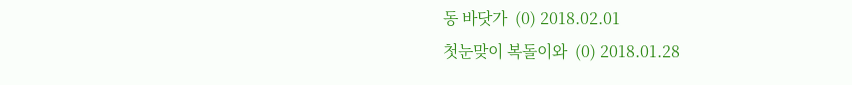동 바닷가  (0) 2018.02.01
첫눈맞이 복돌이와  (0) 2018.01.28